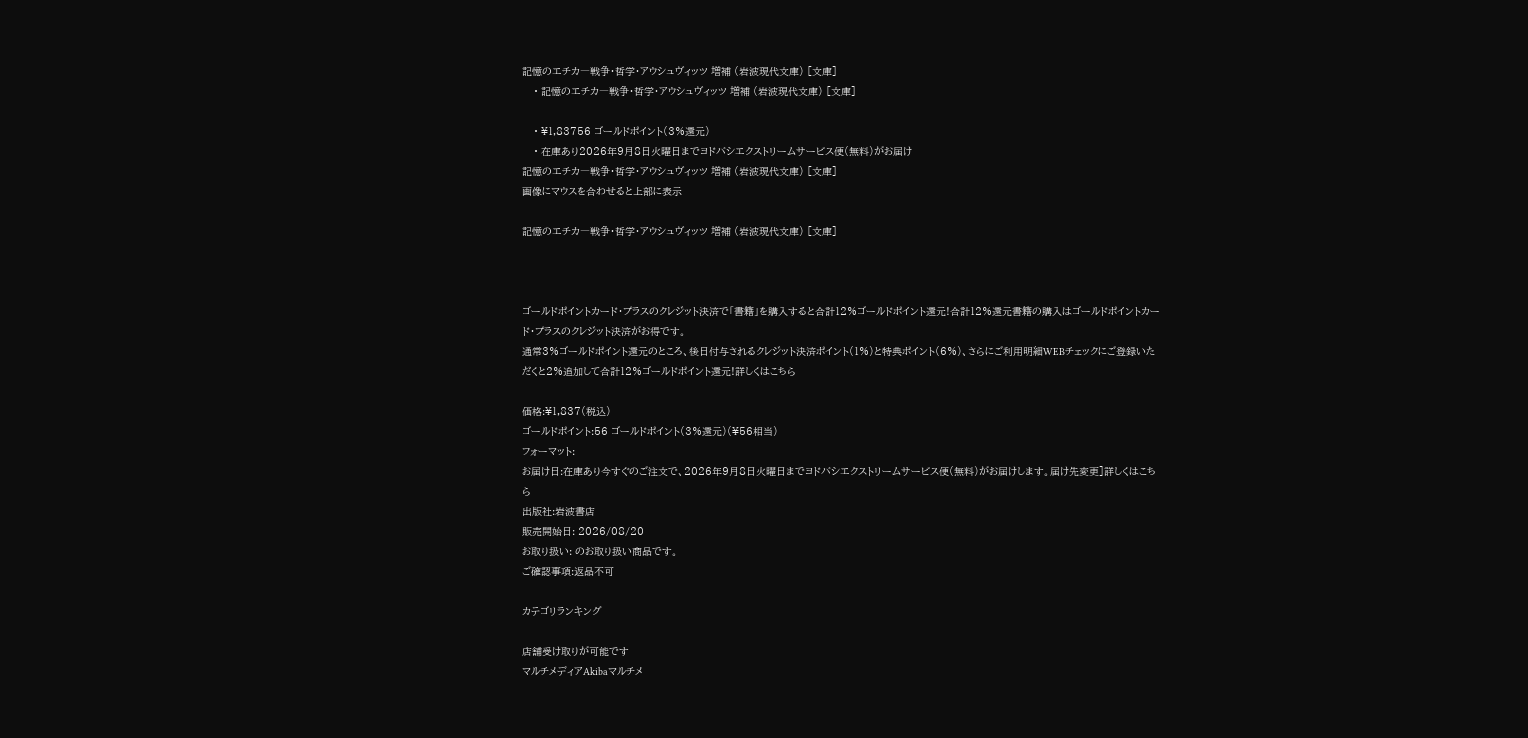記憶のエチカ―戦争・哲学・アウシュヴィッツ 増補 (岩波現代文庫) [文庫]
    • 記憶のエチカ―戦争・哲学・アウシュヴィッツ 増補 (岩波現代文庫) [文庫]

    • ¥1,83756 ゴールドポイント(3%還元)
    • 在庫あり2026年9月8日火曜日までヨドバシエクストリームサービス便(無料)がお届け
記憶のエチカ―戦争・哲学・アウシュヴィッツ 増補 (岩波現代文庫) [文庫]
画像にマウスを合わせると上部に表示

記憶のエチカ―戦争・哲学・アウシュヴィッツ 増補 (岩波現代文庫) [文庫]



ゴールドポイントカード・プラスのクレジット決済で「書籍」を購入すると合計12%ゴールドポイント還元!合計12%還元書籍の購入はゴールドポイントカード・プラスのクレジット決済がお得です。
通常3%ゴールドポイント還元のところ、後日付与されるクレジット決済ポイント(1%)と特典ポイント(6%)、さらにご利用明細WEBチェックにご登録いただくと2%追加して合計12%ゴールドポイント還元!詳しくはこちら

価格:¥1,837(税込)
ゴールドポイント:56 ゴールドポイント(3%還元)(¥56相当)
フォーマット:
お届け日:在庫あり今すぐのご注文で、2026年9月8日火曜日までヨドバシエクストリームサービス便(無料)がお届けします。届け先変更]詳しくはこちら
出版社:岩波書店
販売開始日: 2026/08/20
お取り扱い: のお取り扱い商品です。
ご確認事項:返品不可

カテゴリランキング

店舗受け取りが可能です
マルチメディアAkibaマルチメ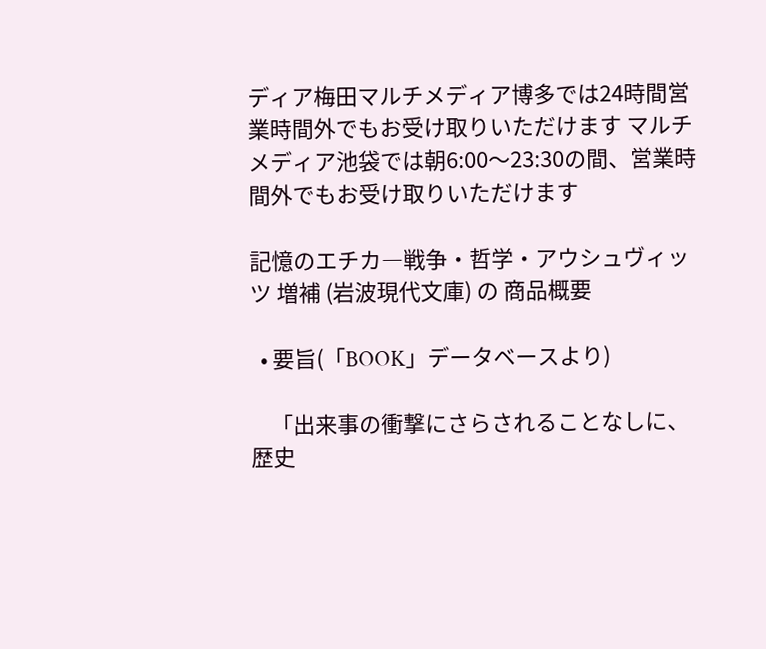ディア梅田マルチメディア博多では24時間営業時間外でもお受け取りいただけます マルチメディア池袋では朝6:00〜23:30の間、営業時間外でもお受け取りいただけます

記憶のエチカ―戦争・哲学・アウシュヴィッツ 増補 (岩波現代文庫) の 商品概要

  • 要旨(「BOOK」データベースより)

    「出来事の衝撃にさらされることなしに、歴史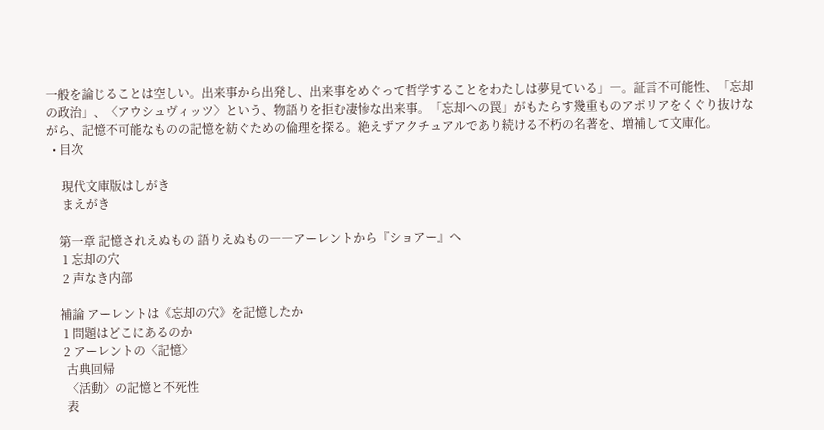一般を論じることは空しい。出来事から出発し、出来事をめぐって哲学することをわたしは夢見ている」―。証言不可能性、「忘却の政治」、〈アウシュヴィッツ〉という、物語りを拒む凄惨な出来事。「忘却への罠」がもたらす幾重ものアポリアをくぐり抜けながら、記憶不可能なものの記憶を紡ぐための倫理を探る。絶えずアクチュアルであり続ける不朽の名著を、増補して文庫化。
  • 目次

     現代文庫版はしがき
     まえがき

    第一章 記憶されえぬもの 語りえぬもの――アーレントから『ショアー』へ
     1 忘却の穴
     2 声なき内部

    補論 アーレントは《忘却の穴》を記憶したか
     1 問題はどこにあるのか
     2 アーレントの〈記憶〉
      古典回帰
      〈活動〉の記憶と不死性
      表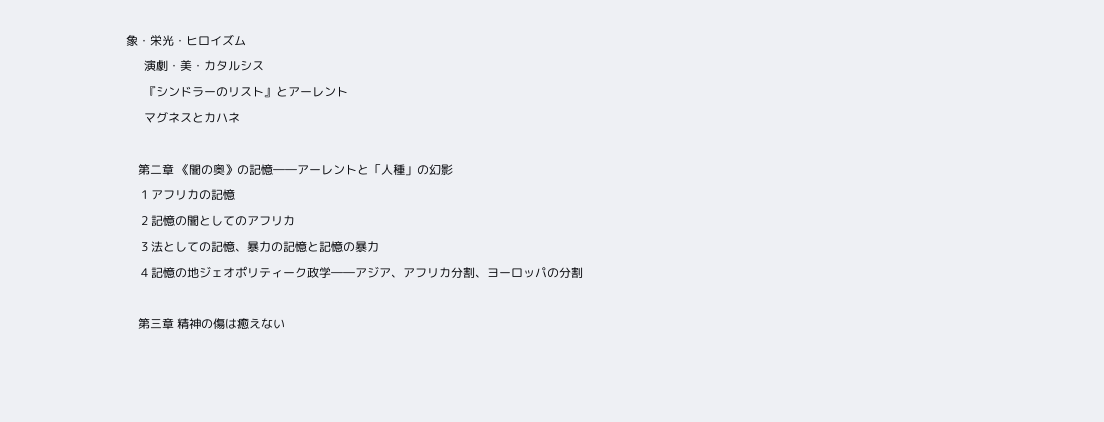象・栄光・ヒロイズム
      演劇・美・カタルシス
      『シンドラーのリスト』とアーレント
      マグネスとカハネ

    第二章 《闇の奥》の記憶――アーレントと「人種」の幻影
     1 アフリカの記憶
     2 記憶の闇としてのアフリカ
     3 法としての記憶、暴力の記憶と記憶の暴力
     4 記憶の地ジェオポリティーク政学――アジア、アフリカ分割、ヨーロッパの分割

    第三章 精神の傷は癒えない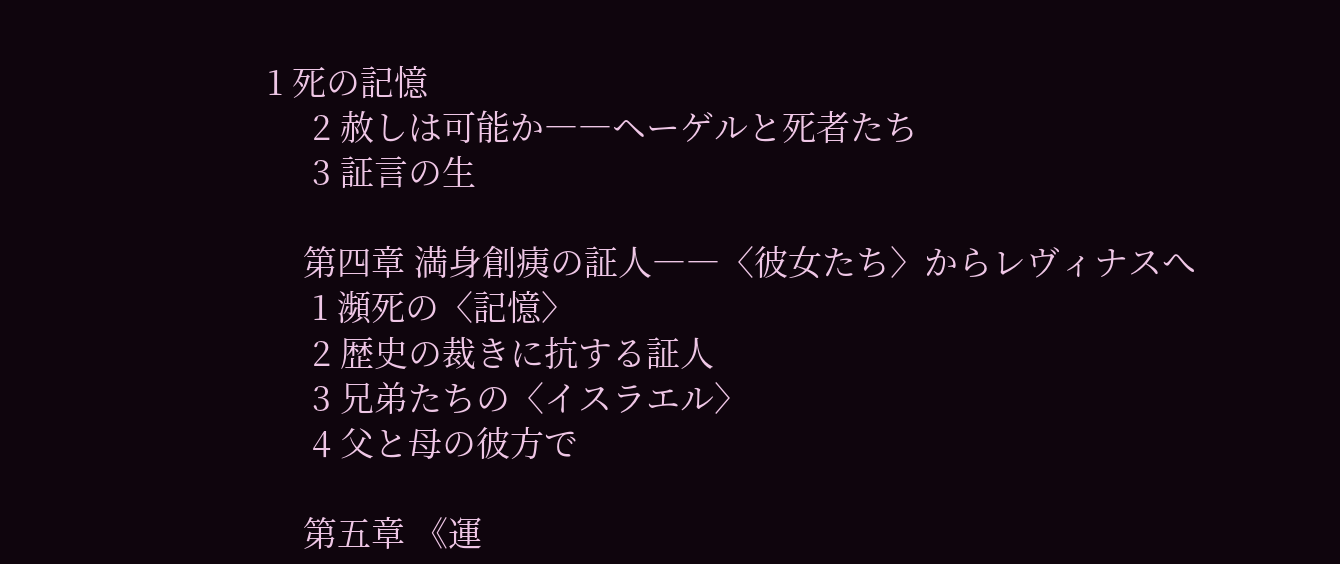1 死の記憶
     2 赦しは可能か――ヘーゲルと死者たち
     3 証言の生

    第四章 満身創痍の証人――〈彼女たち〉からレヴィナスへ
     1 瀕死の〈記憶〉
     2 歴史の裁きに抗する証人
     3 兄弟たちの〈イスラエル〉
     4 父と母の彼方で

    第五章 《運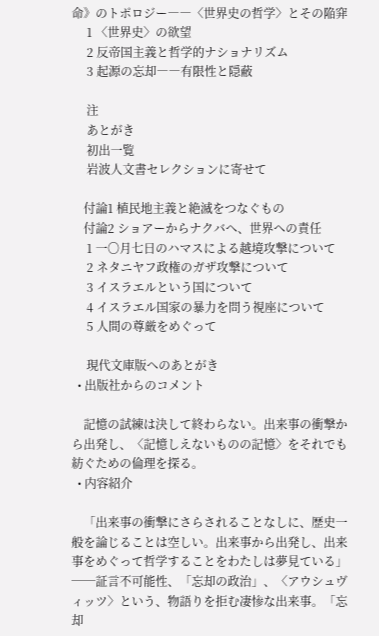命》のトポロジー――〈世界史の哲学〉とその陥穽
     1 〈世界史〉の欲望
     2 反帝国主義と哲学的ナショナリズム
     3 起源の忘却――有限性と隠蔽

     注
     あとがき
     初出一覧
     岩波人文書セレクションに寄せて

    付論1 植民地主義と絶滅をつなぐもの
    付論2 ショアーからナクバへ、世界への責任
     1 一〇月七日のハマスによる越境攻撃について
     2 ネタニヤフ政権のガザ攻撃について
     3 イスラエルという国について
     4 イスラエル国家の暴力を問う視座について
     5 人間の尊厳をめぐって

     現代文庫版へのあとがき
  • 出版社からのコメント

    記憶の試練は決して終わらない。出来事の衝撃から出発し、〈記憶しえないものの記憶〉をそれでも紡ぐための倫理を探る。
  • 内容紹介

    「出来事の衝撃にさらされることなしに、歴史一般を論じることは空しい。出来事から出発し、出来事をめぐって哲学することをわたしは夢見ている」──証言不可能性、「忘却の政治」、〈アウシュヴィッツ〉という、物語りを拒む凄惨な出来事。「忘却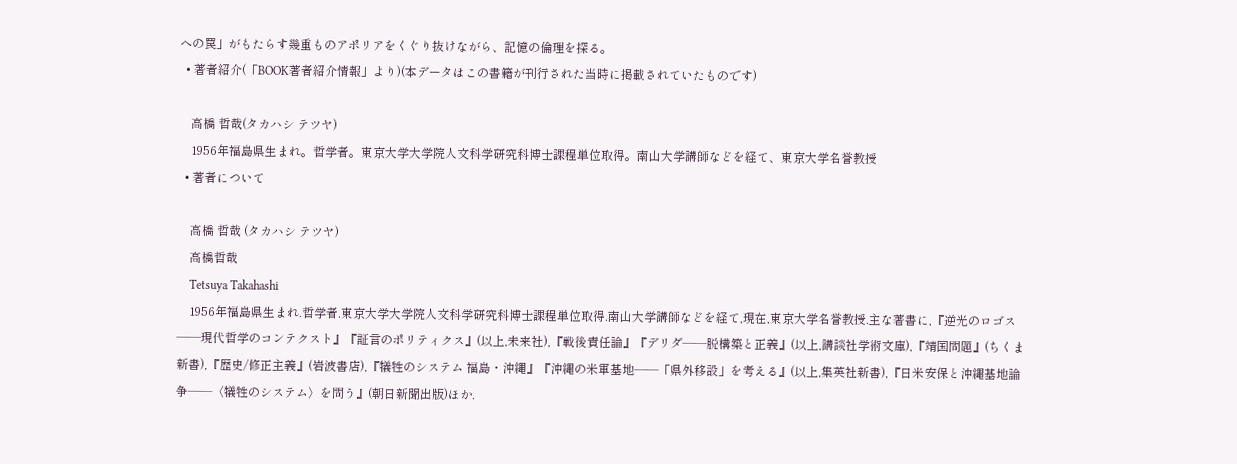への罠」がもたらす幾重ものアポリアをくぐり抜けながら、記憶の倫理を探る。
  • 著者紹介(「BOOK著者紹介情報」より)(本データはこの書籍が刊行された当時に掲載されていたものです)

    高橋 哲哉(タカハシ テツヤ)
    1956年福島県生まれ。哲学者。東京大学大学院人文科学研究科博士課程単位取得。南山大学講師などを経て、東京大学名誉教授
  • 著者について

    高橋 哲哉 (タカハシ テツヤ)
    高橋哲哉
    Tetsuya Takahashi
    1956年福島県生まれ.哲学者.東京大学大学院人文科学研究科博士課程単位取得.南山大学講師などを経て,現在,東京大学名誉教授.主な著書に,『逆光のロゴス――現代哲学のコンテクスト』『証言のポリティクス』(以上,未来社),『戦後責任論』『デリダ――脱構築と正義』(以上,講談社学術文庫),『靖国問題』(ちくま新書),『歴史/修正主義』(岩波書店),『犠牲のシステム 福島・沖縄』『沖縄の米軍基地――「県外移設」を考える』(以上,集英社新書),『日米安保と沖縄基地論争――〈犠牲のシステム〉を問う』(朝日新聞出版)ほか.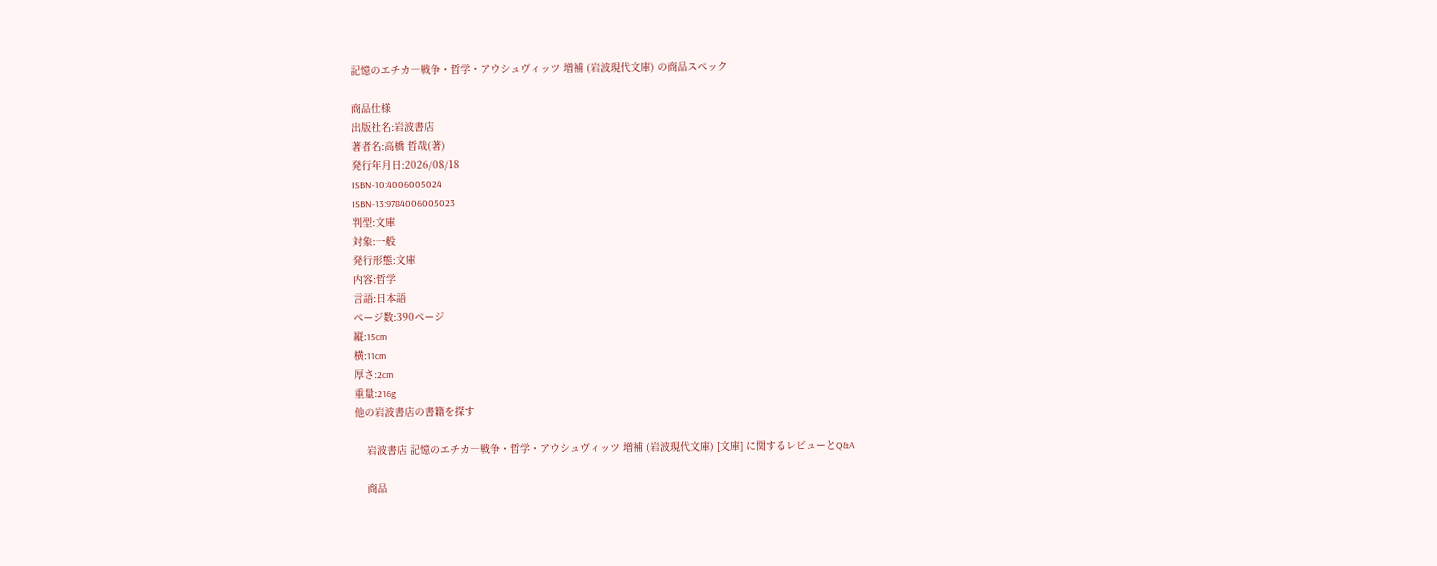記憶のエチカ―戦争・哲学・アウシュヴィッツ 増補 (岩波現代文庫) の商品スペック

商品仕様
出版社名:岩波書店
著者名:高橋 哲哉(著)
発行年月日:2026/08/18
ISBN-10:4006005024
ISBN-13:9784006005023
判型:文庫
対象:一般
発行形態:文庫
内容:哲学
言語:日本語
ページ数:390ページ
縦:15cm
横:11cm
厚さ:2cm
重量:216g
他の岩波書店の書籍を探す

    岩波書店 記憶のエチカ―戦争・哲学・アウシュヴィッツ 増補 (岩波現代文庫) [文庫] に関するレビューとQ&A

    商品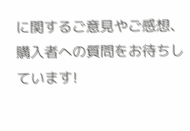に関するご意見やご感想、購入者への質問をお待ちしています!